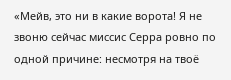«Мейв, это ни в какие ворота! Я не звоню сейчас миссис Серра ровно по одной причине: несмотря на твоё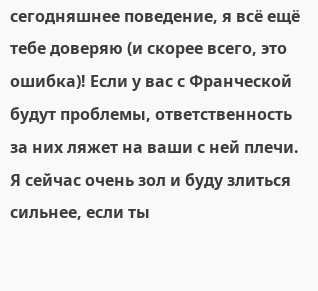сегодняшнее поведение, я всё ещё тебе доверяю (и скорее всего, это ошибка)! Если у вас с Франческой будут проблемы, ответственность за них ляжет на ваши с ней плечи. Я сейчас очень зол и буду злиться сильнее, если ты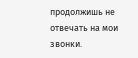продолжишь не отвечать на мои звонки.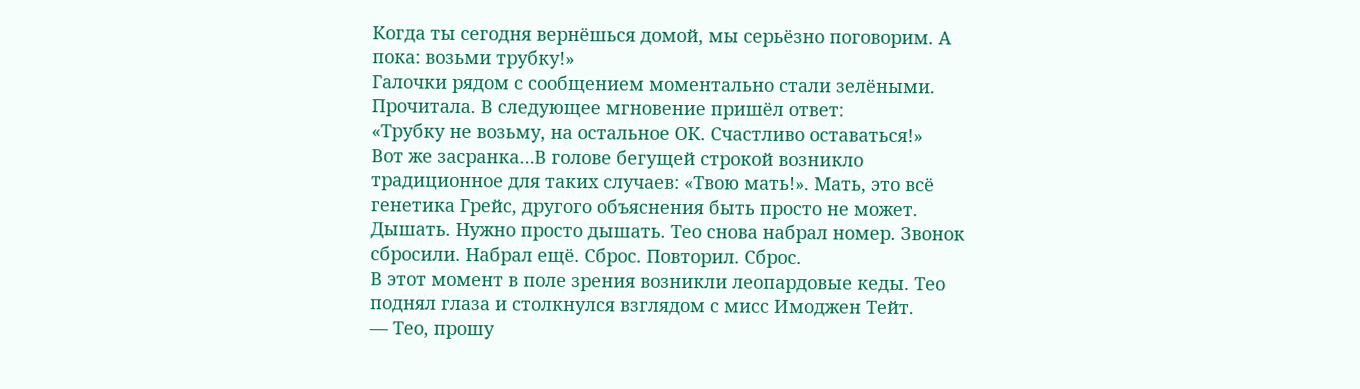Когда ты сегодня вернёшься домой, мы серьёзно поговорим. А пока: возьми трубку!»
Галочки рядом с сообщением моментально стали зелёными. Прочитала. В следующее мгновение пришёл ответ:
«Трубку не возьму, на остальное ОК. Счастливо оставаться!»
Вот же засранка…В голове бегущей строкой возникло традиционное для таких случаев: «Твою мать!». Мать, это всё генетика Грейс, другого объяснения быть просто не может.
Дышать. Нужно просто дышать. Тео снова набрал номер. Звонок сбросили. Набрал ещё. Сброс. Повторил. Сброс.
В этот момент в поле зрения возникли леопардовые кеды. Тео поднял глаза и столкнулся взглядом с мисс Имоджен Тейт.
— Тео, прошу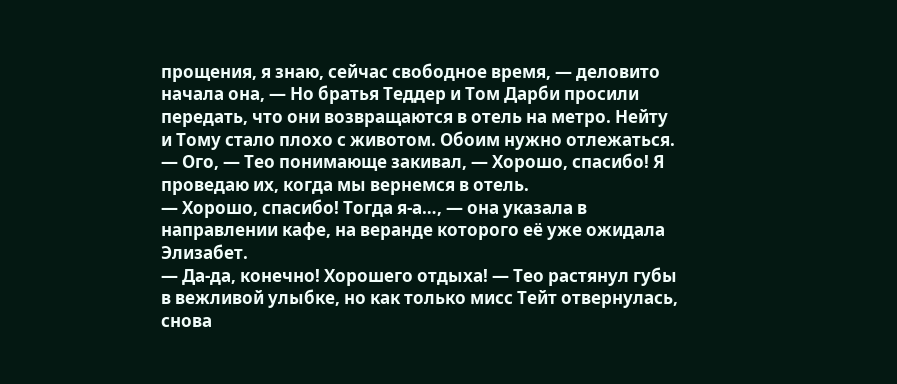прощения, я знаю, сейчас свободное время, — деловито начала она, — Но братья Теддер и Том Дарби просили передать, что они возвращаются в отель на метро. Нейту и Тому стало плохо с животом. Обоим нужно отлежаться.
— Ого, — Тео понимающе закивал, — Хорошо, спасибо! Я проведаю их, когда мы вернемся в отель.
— Хорошо, спасибо! Тогда я-а…, — она указала в направлении кафе, на веранде которого её уже ожидала Элизабет.
— Да-да, конечно! Хорошего отдыха! — Тео растянул губы в вежливой улыбке, но как только мисс Тейт отвернулась, снова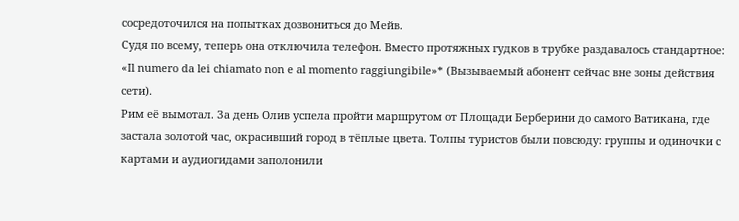сосредоточился на попытках дозвониться до Мейв.
Судя по всему, теперь она отключила телефон. Вместо протяжных гудков в трубке раздавалось стандартное: «Il numero da lei chiamato non e al momento raggiungibile»* (Вызываемый абонент сейчас вне зоны действия сети).
Рим её вымотал. За день Олив успела пройти маршрутом от Площади Берберини до самого Ватикана, где застала золотой час, окрасивший город в тёплые цвета. Толпы туристов были повсюду: группы и одиночки с картами и аудиогидами заполонили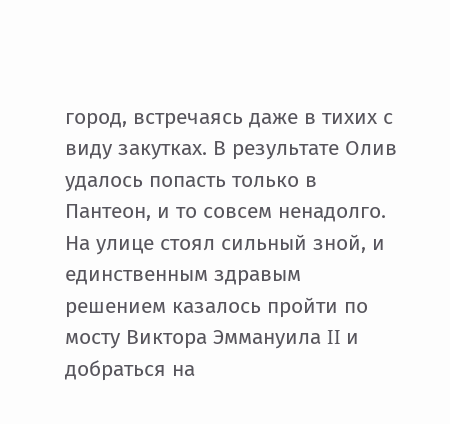город, встречаясь даже в тихих с виду закутках. В результате Олив удалось попасть только в Пантеон, и то совсем ненадолго.
На улице стоял сильный зной, и единственным здравым решением казалось пройти по мосту Виктора Эммануила II и добраться на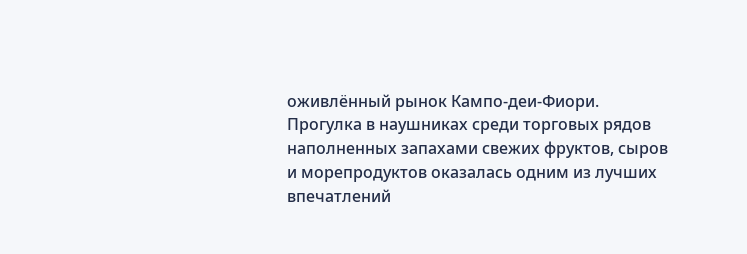оживлённый рынок Кампо-деи-Фиори. Прогулка в наушниках среди торговых рядов наполненных запахами свежих фруктов, сыров и морепродуктов оказалась одним из лучших впечатлений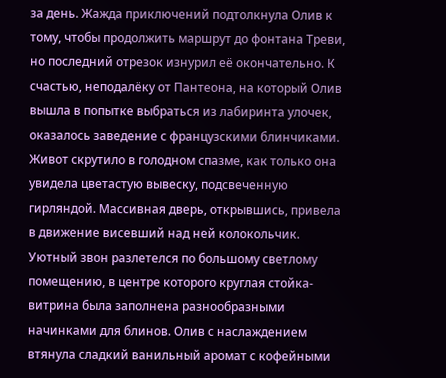за день. Жажда приключений подтолкнула Олив к тому, чтобы продолжить маршрут до фонтана Треви, но последний отрезок изнурил её окончательно. К счастью, неподалёку от Пантеона, на который Олив вышла в попытке выбраться из лабиринта улочек, оказалось заведение с французскими блинчиками.
Живот скрутило в голодном спазме, как только она увидела цветастую вывеску, подсвеченную гирляндой. Массивная дверь, открывшись, привела в движение висевший над ней колокольчик. Уютный звон разлетелся по большому светлому помещению, в центре которого круглая стойка-витрина была заполнена разнообразными начинками для блинов. Олив с наслаждением втянула сладкий ванильный аромат с кофейными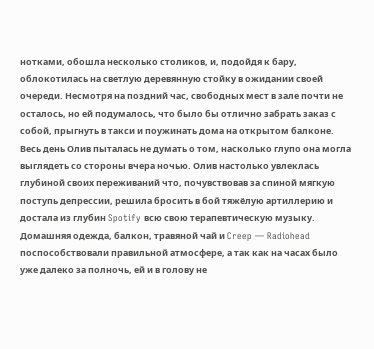нотками, обошла несколько столиков, и, подойдя к бару, облокотилась на светлую деревянную стойку в ожидании своей очереди. Несмотря на поздний час, свободных мест в зале почти не осталось, но ей подумалось, что было бы отлично забрать заказ с собой, прыгнуть в такси и поужинать дома на открытом балконе.
Весь день Олив пыталась не думать о том, насколько глупо она могла выглядеть со стороны вчера ночью. Олив настолько увлеклась глубиной своих переживаний что, почувствовав за спиной мягкую поступь депрессии, решила бросить в бой тяжёлую артиллерию и достала из глубин Spotify всю свою терапевтическую музыку. Домашняя одежда, балкон, травяной чай и Creep — Radiohead поспособствовали правильной атмосфере, а так как на часах было уже далеко за полночь, ей и в голову не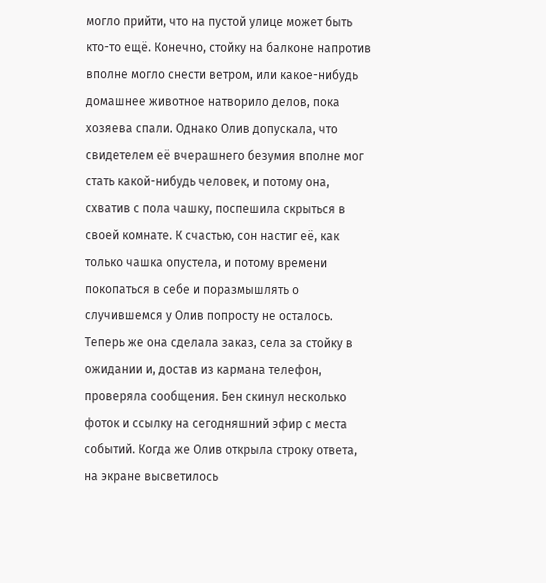могло прийти, что на пустой улице может быть кто-то ещё. Конечно, стойку на балконе напротив вполне могло снести ветром, или какое-нибудь домашнее животное натворило делов, пока хозяева спали. Однако Олив допускала, что свидетелем её вчерашнего безумия вполне мог стать какой-нибудь человек, и потому она, схватив с пола чашку, поспешила скрыться в своей комнате. К счастью, сон настиг её, как только чашка опустела, и потому времени покопаться в себе и поразмышлять о случившемся у Олив попросту не осталось.
Теперь же она сделала заказ, села за стойку в ожидании и, достав из кармана телефон, проверяла сообщения. Бен скинул несколько фоток и ссылку на сегодняшний эфир с места событий. Когда же Олив открыла строку ответа, на экране высветилось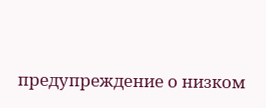предупреждение о низком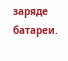заряде батареи.